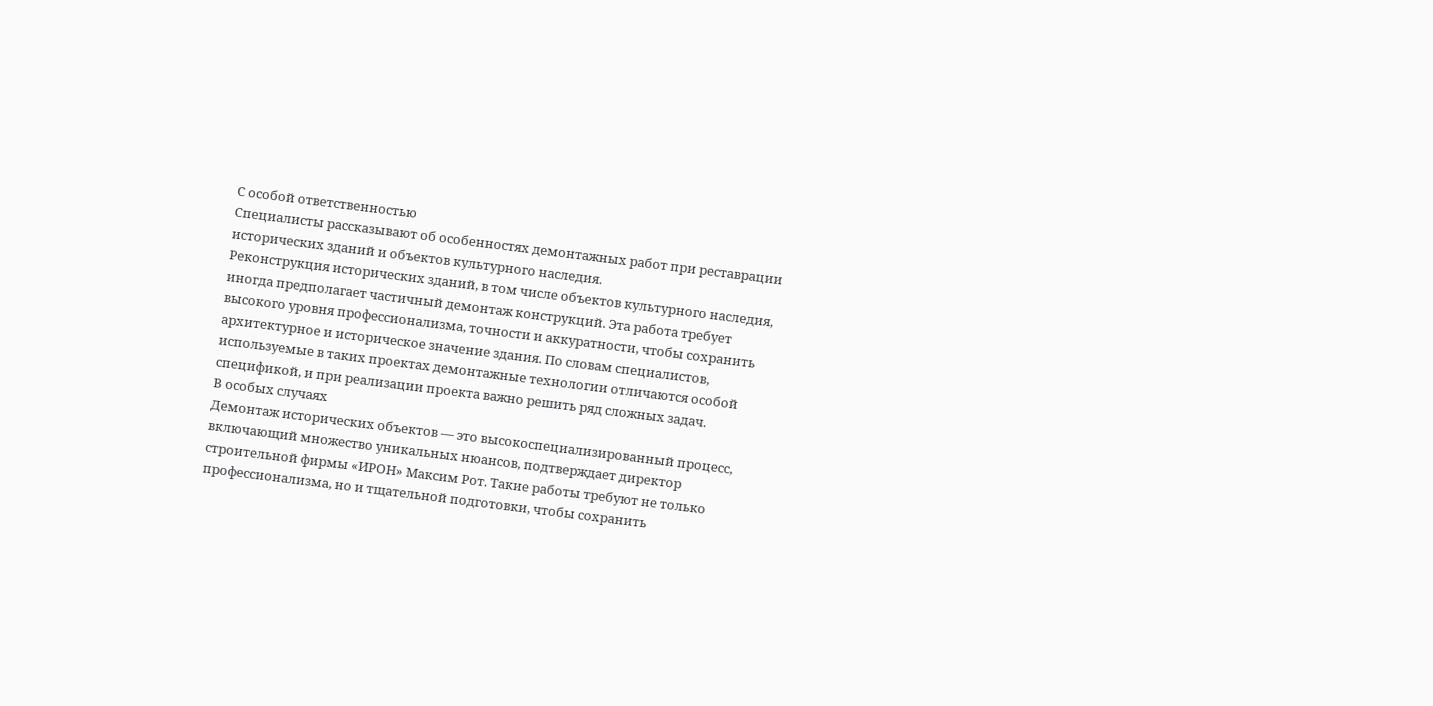С особой ответственностью
Специалисты рассказывают об особенностях демонтажных работ при реставрации исторических зданий и объектов культурного наследия.
Реконструкция исторических зданий, в том числе объектов культурного наследия, иногда предполагает частичный демонтаж конструкций. Эта работа требует высокого уровня профессионализма, точности и аккуратности, чтобы сохранить архитектурное и историческое значение здания. По словам специалистов, используемые в таких проектах демонтажные технологии отличаются особой спецификой, и при реализации проекта важно решить ряд сложных задач.
В особых случаях
Демонтаж исторических объектов — это высокоспециализированный процесс, включающий множество уникальных нюансов, подтверждает директор строительной фирмы «ИРОН» Максим Рот. Такие работы требуют не только профессионализма, но и тщательной подготовки, чтобы сохранить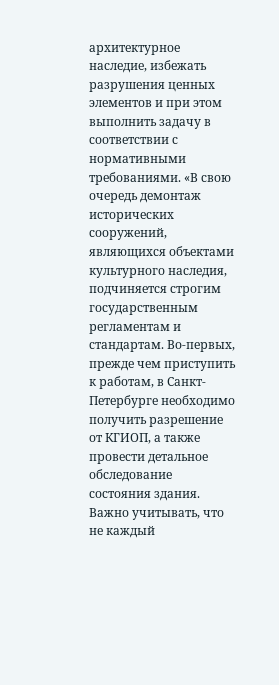архитектурное наследие, избежать разрушения ценных элементов и при этом выполнить задачу в соответствии с нормативными требованиями. «В свою очередь демонтаж исторических сооружений, являющихся объектами культурного наследия, подчиняется строгим государственным регламентам и стандартам. Во-первых, прежде чем приступить к работам, в Санкт-Петербурге необходимо получить разрешение от КГИОП, а также провести детальное обследование состояния здания. Важно учитывать, что не каждый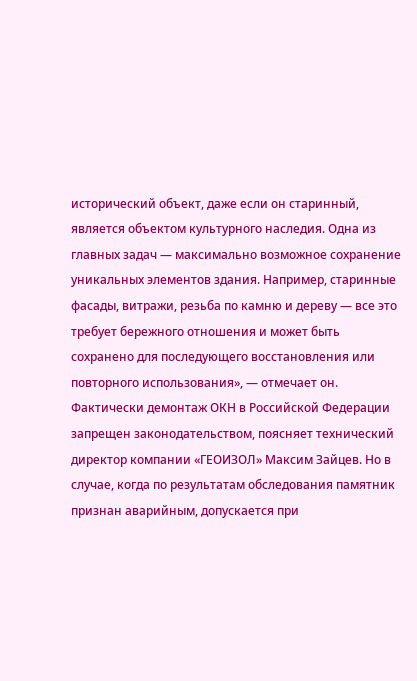исторический объект, даже если он старинный, является объектом культурного наследия. Одна из главных задач — максимально возможное сохранение уникальных элементов здания. Например, старинные фасады, витражи, резьба по камню и дереву — все это требует бережного отношения и может быть сохранено для последующего восстановления или повторного использования», — отмечает он.
Фактически демонтаж ОКН в Российской Федерации запрещен законодательством, поясняет технический директор компании «ГЕОИЗОЛ» Максим Зайцев. Но в случае, когда по результатам обследования памятник признан аварийным, допускается при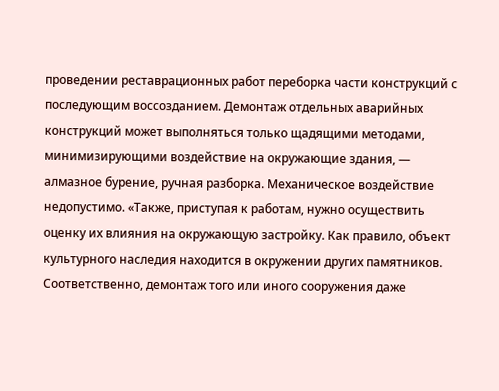проведении реставрационных работ переборка части конструкций с последующим воссозданием. Демонтаж отдельных аварийных конструкций может выполняться только щадящими методами, минимизирующими воздействие на окружающие здания, — алмазное бурение, ручная разборка. Механическое воздействие недопустимо. «Также, приступая к работам, нужно осуществить оценку их влияния на окружающую застройку. Как правило, объект культурного наследия находится в окружении других памятников. Соответственно, демонтаж того или иного сооружения даже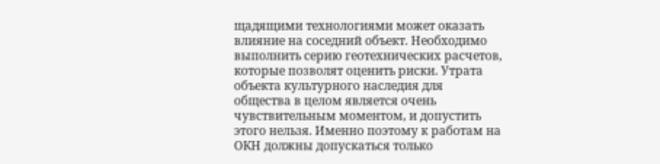щадящими технологиями может оказать влияние на соседний объект. Необходимо выполнить серию геотехнических расчетов, которые позволят оценить риски. Утрата объекта культурного наследия для общества в целом является очень чувствительным моментом, и допустить этого нельзя. Именно поэтому к работам на ОКН должны допускаться только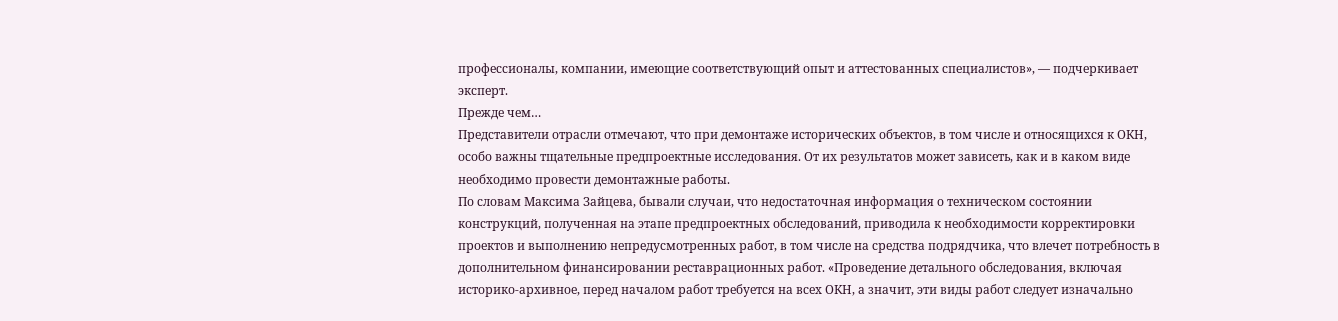профессионалы, компании, имеющие соответствующий опыт и аттестованных специалистов», — подчеркивает эксперт.
Прежде чем…
Представители отрасли отмечают, что при демонтаже исторических объектов, в том числе и относящихся к ОКН, особо важны тщательные предпроектные исследования. От их результатов может зависеть, как и в каком виде необходимо провести демонтажные работы.
По словам Максима Зайцева, бывали случаи, что недостаточная информация о техническом состоянии конструкций, полученная на этапе предпроектных обследований, приводила к необходимости корректировки проектов и выполнению непредусмотренных работ, в том числе на средства подрядчика, что влечет потребность в дополнительном финансировании реставрационных работ. «Проведение детального обследования, включая историко-архивное, перед началом работ требуется на всех ОКН, а значит, эти виды работ следует изначально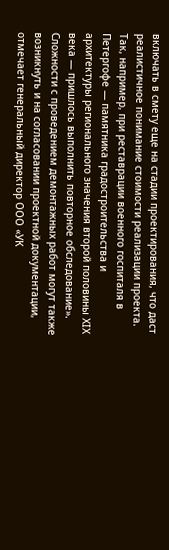включать в смету еще на стадии проектирования, что даст реалистичное понимание стоимости реализации проекта. Так, например, при реставрации военного госпиталя в Петергофе — памятника градостроительства и архитектуры регионального значения второй половины ХIХ века — пришлось выполнить повторное обследование».
Сложности с проведением демонтажных работ могут также возникнуть и на согласовании проектной документации, отмечает генеральный директор ООО «УК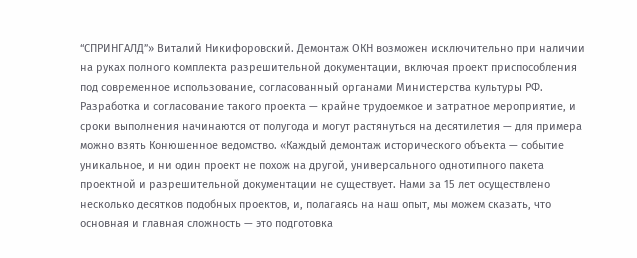“СПРИНГАЛД”» Виталий Никифоровский. Демонтаж ОКН возможен исключительно при наличии на руках полного комплекта разрешительной документации, включая проект приспособления под современное использование, согласованный органами Министерства культуры РФ. Разработка и согласование такого проекта — крайне трудоемкое и затратное мероприятие, и сроки выполнения начинаются от полугода и могут растянуться на десятилетия — для примера можно взять Конюшенное ведомство. «Каждый демонтаж исторического объекта — событие уникальное, и ни один проект не похож на другой, универсального однотипного пакета проектной и разрешительной документации не существует. Нами за 15 лет осуществлено несколько десятков подобных проектов, и, полагаясь на наш опыт, мы можем сказать, что основная и главная сложность — это подготовка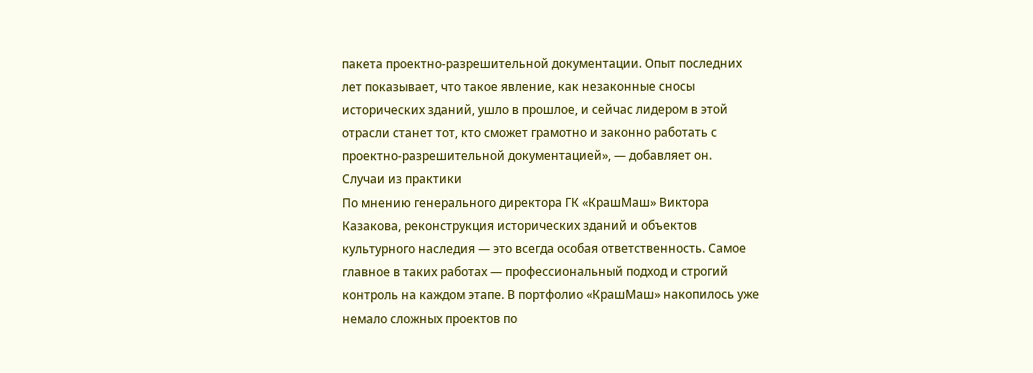пакета проектно-разрешительной документации. Опыт последних лет показывает, что такое явление, как незаконные сносы исторических зданий, ушло в прошлое, и сейчас лидером в этой отрасли станет тот, кто сможет грамотно и законно работать с проектно-разрешительной документацией», — добавляет он.
Случаи из практики
По мнению генерального директора ГК «КрашМаш» Виктора Казакова, реконструкция исторических зданий и объектов культурного наследия — это всегда особая ответственность. Самое главное в таких работах — профессиональный подход и строгий контроль на каждом этапе. В портфолио «КрашМаш» накопилось уже немало сложных проектов по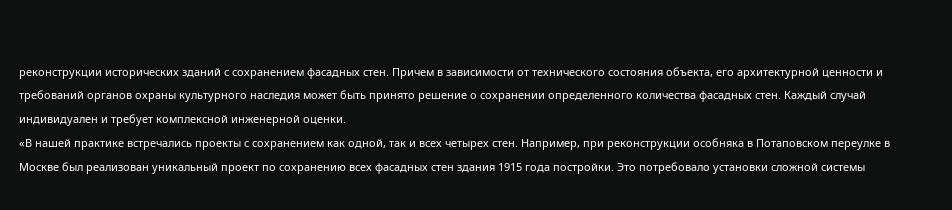реконструкции исторических зданий с сохранением фасадных стен. Причем в зависимости от технического состояния объекта, его архитектурной ценности и требований органов охраны культурного наследия может быть принято решение о сохранении определенного количества фасадных стен. Каждый случай индивидуален и требует комплексной инженерной оценки.
«В нашей практике встречались проекты с сохранением как одной, так и всех четырех стен. Например, при реконструкции особняка в Потаповском переулке в Москве был реализован уникальный проект по сохранению всех фасадных стен здания 1915 года постройки. Это потребовало установки сложной системы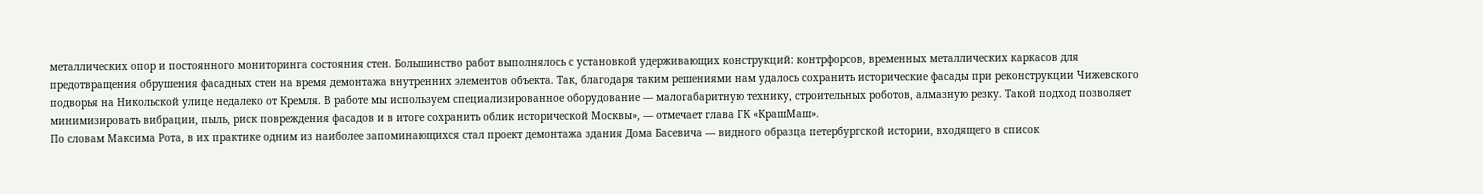металлических опор и постоянного мониторинга состояния стен. Большинство работ выполнялось с установкой удерживающих конструкций: контрфорсов, временных металлических каркасов для предотвращения обрушения фасадных стен на время демонтажа внутренних элементов объекта. Так, благодаря таким решениями нам удалось сохранить исторические фасады при реконструкции Чижевского подворья на Никольской улице недалеко от Кремля. В работе мы используем специализированное оборудование — малогабаритную технику, строительных роботов, алмазную резку. Такой подход позволяет минимизировать вибрации, пыль, риск повреждения фасадов и в итоге сохранить облик исторической Москвы», — отмечает глава ГК «КрашМаш».
По словам Максима Рота, в их практике одним из наиболее запоминающихся стал проект демонтажа здания Дома Басевича — видного образца петербургской истории, входящего в список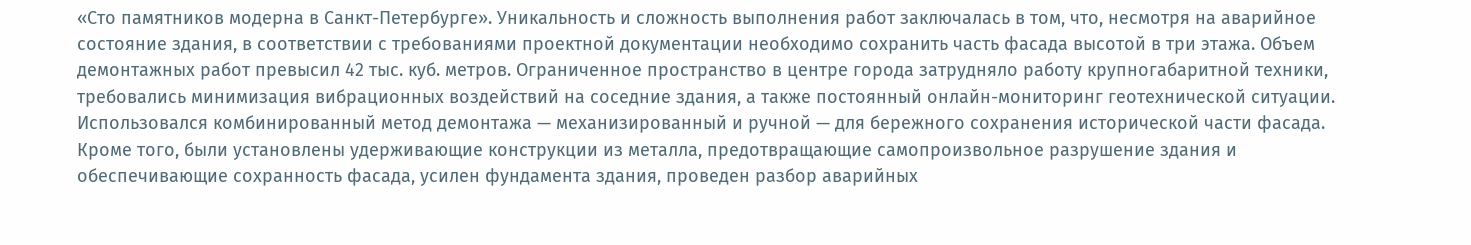«Сто памятников модерна в Санкт-Петербурге». Уникальность и сложность выполнения работ заключалась в том, что, несмотря на аварийное состояние здания, в соответствии с требованиями проектной документации необходимо сохранить часть фасада высотой в три этажа. Объем демонтажных работ превысил 42 тыс. куб. метров. Ограниченное пространство в центре города затрудняло работу крупногабаритной техники, требовались минимизация вибрационных воздействий на соседние здания, а также постоянный онлайн-мониторинг геотехнической ситуации. Использовался комбинированный метод демонтажа — механизированный и ручной — для бережного сохранения исторической части фасада.
Кроме того, были установлены удерживающие конструкции из металла, предотвращающие самопроизвольное разрушение здания и обеспечивающие сохранность фасада, усилен фундамента здания, проведен разбор аварийных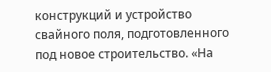конструкций и устройство свайного поля, подготовленного под новое строительство. «На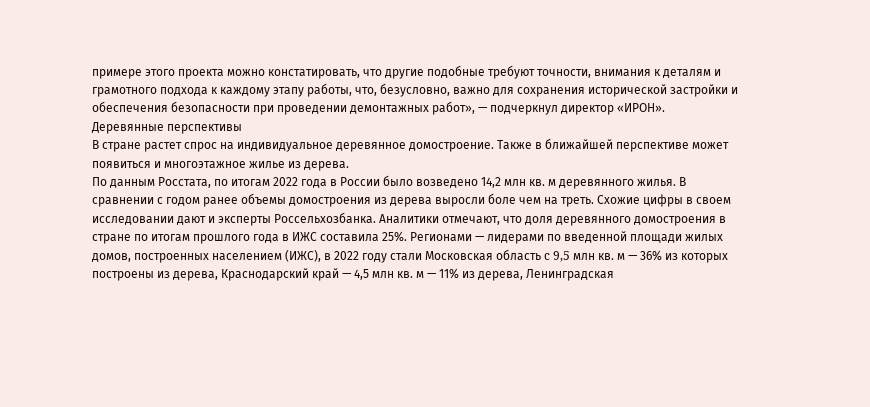примере этого проекта можно констатировать, что другие подобные требуют точности, внимания к деталям и грамотного подхода к каждому этапу работы, что, безусловно, важно для сохранения исторической застройки и обеспечения безопасности при проведении демонтажных работ», — подчеркнул директор «ИРОН».
Деревянные перспективы
В стране растет спрос на индивидуальное деревянное домостроение. Также в ближайшей перспективе может появиться и многоэтажное жилье из дерева.
По данным Росстата, по итогам 2022 года в России было возведено 14,2 млн кв. м деревянного жилья. В сравнении с годом ранее объемы домостроения из дерева выросли боле чем на треть. Схожие цифры в своем исследовании дают и эксперты Россельхозбанка. Аналитики отмечают, что доля деревянного домостроения в стране по итогам прошлого года в ИЖС составила 25%. Регионами — лидерами по введенной площади жилых домов, построенных населением (ИЖС), в 2022 году стали Московская область c 9,5 млн кв. м — 36% из которых построены из дерева, Краснодарский край — 4,5 млн кв. м — 11% из дерева, Ленинградская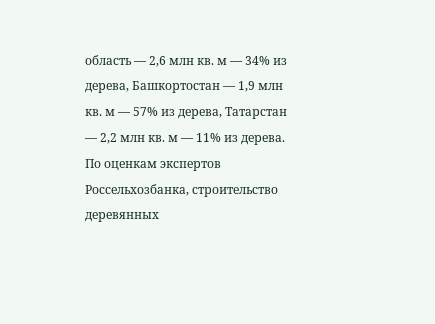область — 2,6 млн кв. м — 34% из дерева, Башкортостан — 1,9 млн кв. м — 57% из дерева, Татарстан — 2,2 млн кв. м — 11% из дерева.
По оценкам экспертов Россельхозбанка, строительство деревянных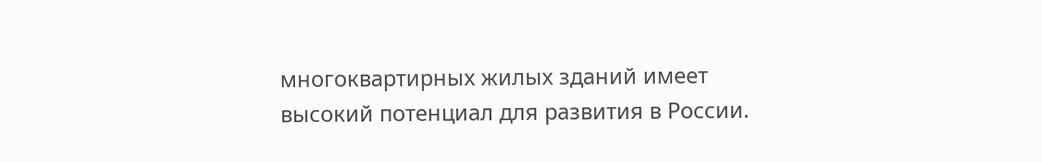многоквартирных жилых зданий имеет высокий потенциал для развития в России.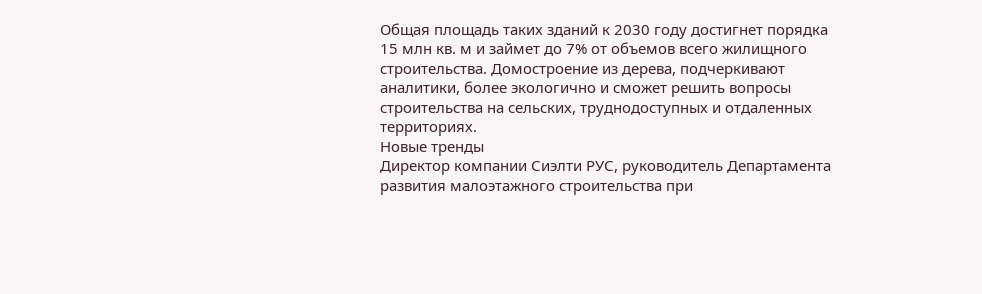Общая площадь таких зданий к 2030 году достигнет порядка 15 млн кв. м и займет до 7% от объемов всего жилищного строительства. Домостроение из дерева, подчеркивают аналитики, более экологично и сможет решить вопросы строительства на сельских, труднодоступных и отдаленных территориях.
Новые тренды
Директор компании Сиэлти РУС, руководитель Департамента развития малоэтажного строительства при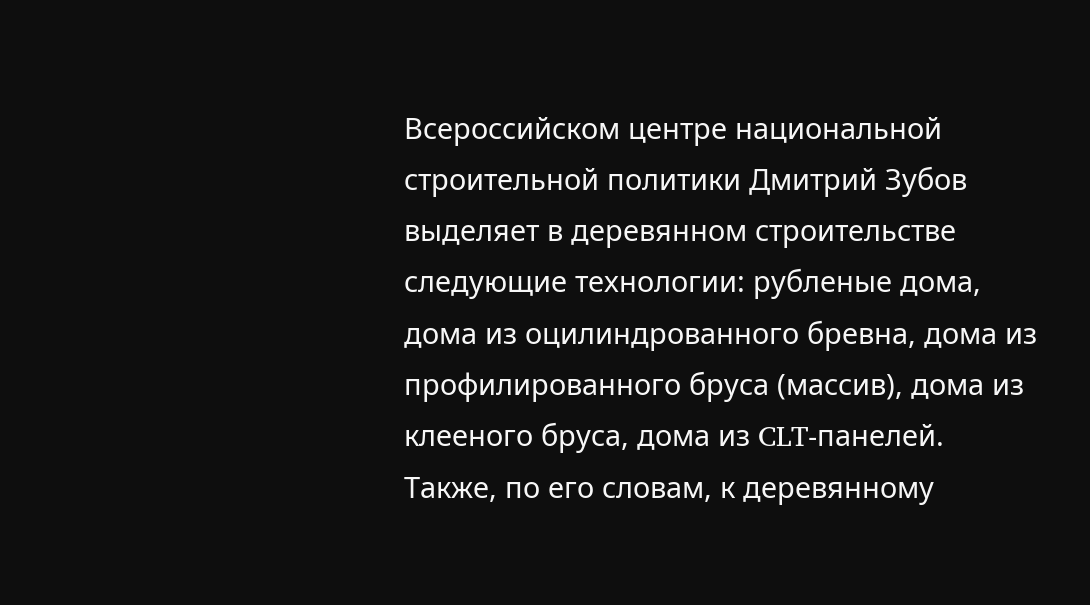Всероссийском центре национальной строительной политики Дмитрий Зубов выделяет в деревянном строительстве следующие технологии: рубленые дома, дома из оцилиндрованного бревна, дома из профилированного бруса (массив), дома из клееного бруса, дома из CLT-панелей. Также, по его словам, к деревянному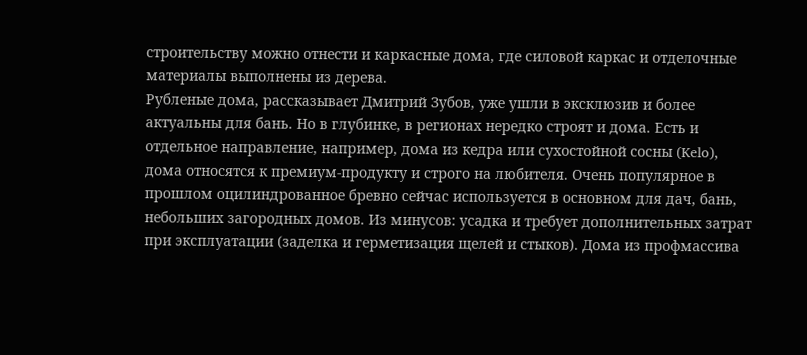строительству можно отнести и каркасные дома, где силовой каркас и отделочные материалы выполнены из дерева.
Рубленые дома, рассказывает Дмитрий Зубов, уже ушли в эксклюзив и более актуальны для бань. Но в глубинке, в регионах нередко строят и дома. Есть и отдельное направление, например, дома из кедра или сухостойной сосны (Kelo), дома относятся к премиум-продукту и строго на любителя. Очень популярное в прошлом оцилиндрованное бревно сейчас используется в основном для дач, бань, небольших загородных домов. Из минусов: усадка и требует дополнительных затрат при эксплуатации (заделка и герметизация щелей и стыков). Дома из профмассива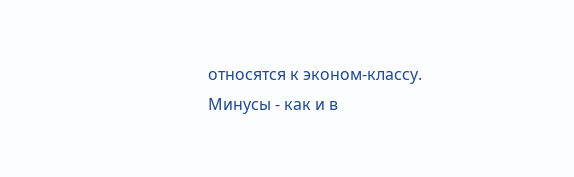относятся к эконом-классу. Минусы - как и в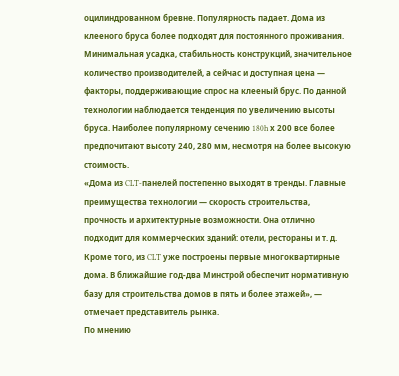оцилиндрованном бревне. Популярность падает. Дома из клееного бруса более подходят для постоянного проживания. Минимальная усадка, стабильность конструкций, значительное количество производителей, а сейчас и доступная цена — факторы, поддерживающие спрос на клееный брус. По данной технологии наблюдается тенденция по увеличению высоты бруса. Наиболее популярному сечению 180h х 200 все более предпочитают высоту 240, 280 мм, несмотря на более высокую стоимость.
«Дома из CLT-панелей постепенно выходят в тренды. Главные преимущества технологии — скорость строительства, прочность и архитектурные возможности. Она отлично подходит для коммерческих зданий: отели, рестораны и т. д. Кроме того, из CLT уже построены первые многоквартирные дома. В ближайшие год-два Минстрой обеспечит нормативную базу для строительства домов в пять и более этажей», — отмечает представитель рынка.
По мнению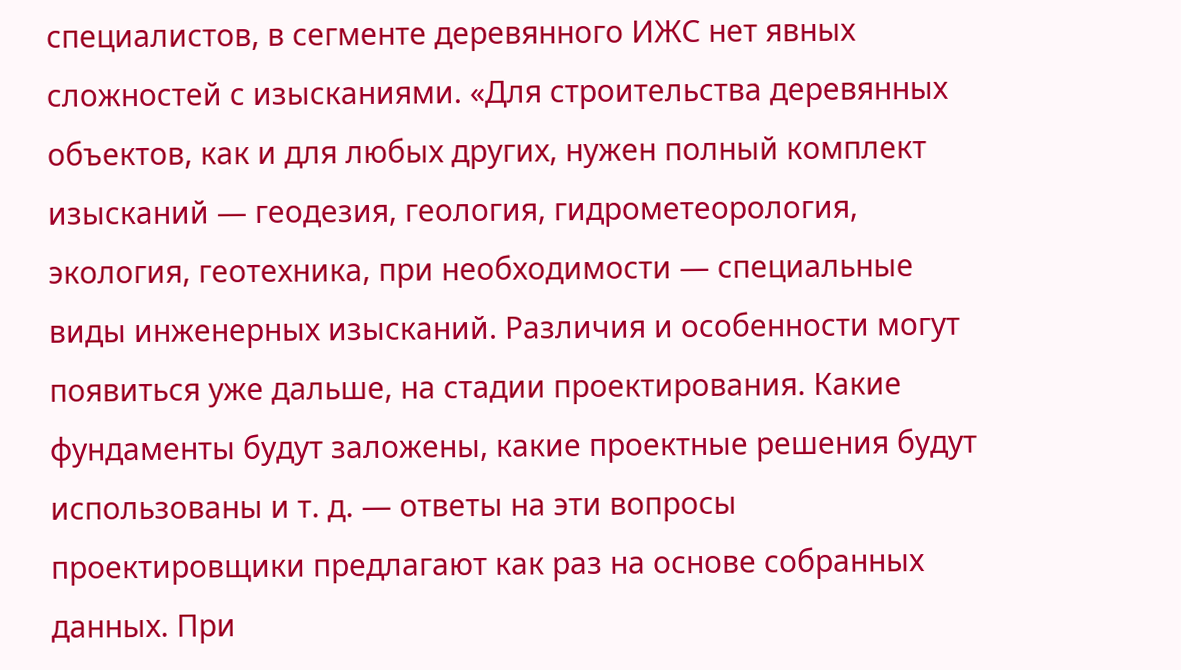специалистов, в сегменте деревянного ИЖС нет явных сложностей с изысканиями. «Для строительства деревянных объектов, как и для любых других, нужен полный комплект изысканий — геодезия, геология, гидрометеорология, экология, геотехника, при необходимости — специальные виды инженерных изысканий. Различия и особенности могут появиться уже дальше, на стадии проектирования. Какие фундаменты будут заложены, какие проектные решения будут использованы и т. д. — ответы на эти вопросы проектировщики предлагают как раз на основе собранных данных. При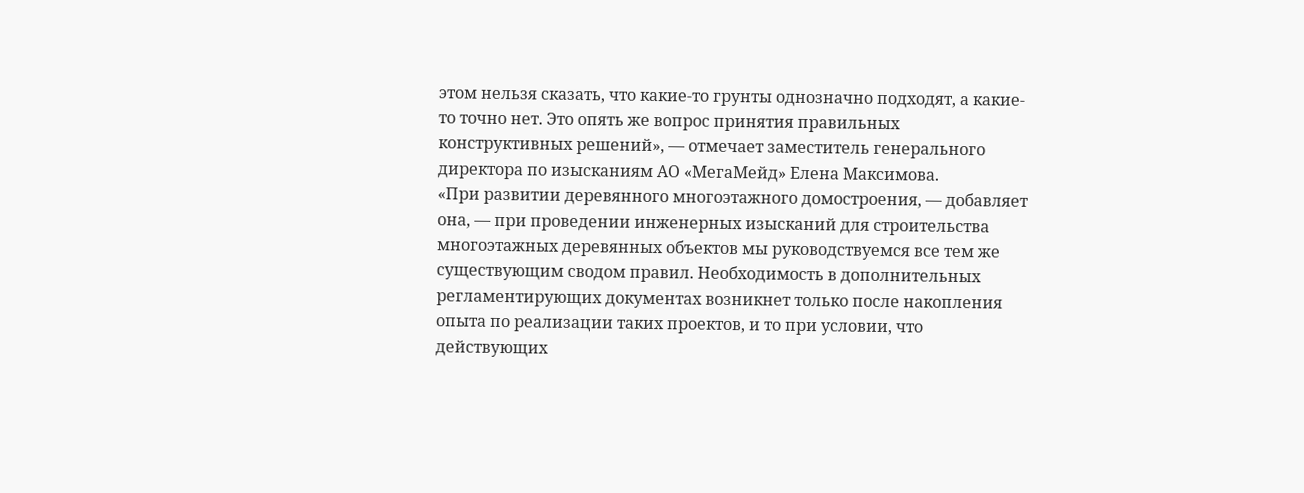этом нельзя сказать, что какие-то грунты однозначно подходят, а какие-то точно нет. Это опять же вопрос принятия правильных конструктивных решений», — отмечает заместитель генерального директора по изысканиям АО «МегаМейд» Елена Максимова.
«При развитии деревянного многоэтажного домостроения, — добавляет она, — при проведении инженерных изысканий для строительства многоэтажных деревянных объектов мы руководствуемся все тем же существующим сводом правил. Необходимость в дополнительных регламентирующих документах возникнет только после накопления опыта по реализации таких проектов, и то при условии, что действующих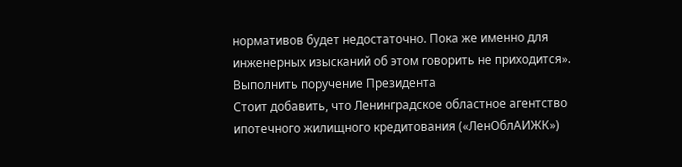нормативов будет недостаточно. Пока же именно для инженерных изысканий об этом говорить не приходится».
Выполнить поручение Президента
Стоит добавить, что Ленинградское областное агентство ипотечного жилищного кредитования («ЛенОблАИЖК»)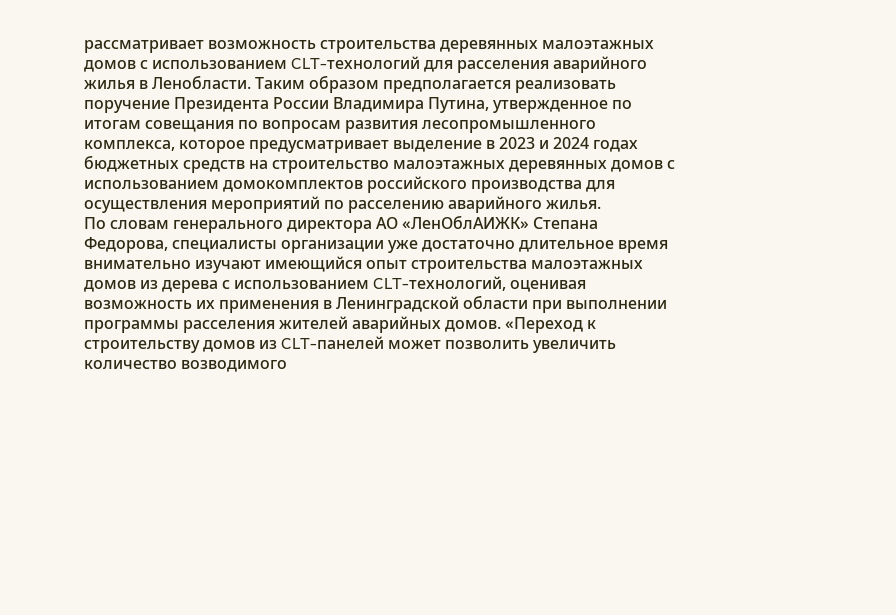рассматривает возможность строительства деревянных малоэтажных домов с использованием CLT-технологий для расселения аварийного жилья в Ленобласти. Таким образом предполагается реализовать поручение Президента России Владимира Путина, утвержденное по итогам совещания по вопросам развития лесопромышленного комплекса, которое предусматривает выделение в 2023 и 2024 годах бюджетных средств на строительство малоэтажных деревянных домов с использованием домокомплектов российского производства для осуществления мероприятий по расселению аварийного жилья.
По словам генерального директора АО «ЛенОблАИЖК» Степана Федорова, специалисты организации уже достаточно длительное время внимательно изучают имеющийся опыт строительства малоэтажных домов из дерева с использованием CLT-технологий, оценивая возможность их применения в Ленинградской области при выполнении программы расселения жителей аварийных домов. «Переход к строительству домов из CLT-панелей может позволить увеличить количество возводимого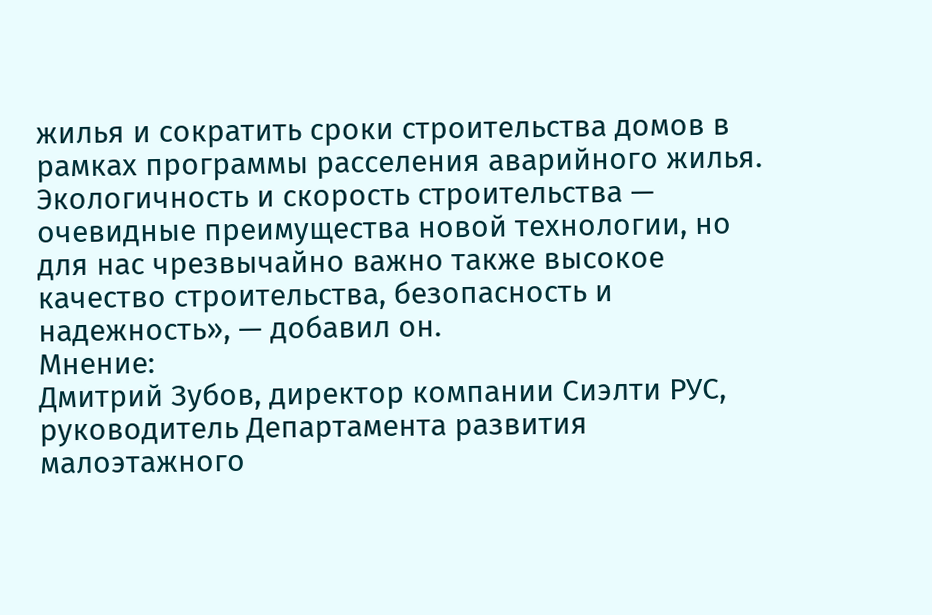жилья и сократить сроки строительства домов в рамках программы расселения аварийного жилья. Экологичность и скорость строительства — очевидные преимущества новой технологии, но для нас чрезвычайно важно также высокое качество строительства, безопасность и надежность», — добавил он.
Мнение:
Дмитрий Зубов, директор компании Сиэлти РУС, руководитель Департамента развития малоэтажного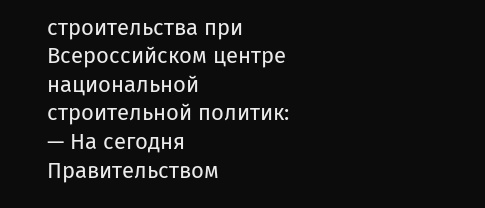строительства при Всероссийском центре национальной строительной политик:
— На сегодня Правительством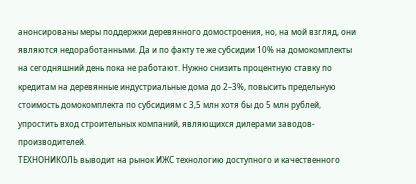анонсированы меры поддержки деревянного домостроения, но, на мой взгляд, они являются недоработанными. Да и по факту те же субсидии 10% на домокомплекты на сегодняшний день пока не работают. Нужно снизить процентную ставку по кредитам на деревянные индустриальные дома до 2–3%, повысить предельную стоимость домокомплекта по субсидиям с 3,5 млн хотя бы до 5 млн рублей, упростить вход строительных компаний, являющихся дилерами заводов-производителей.
ТЕХНОНИКОЛЬ выводит на рынок ИЖС технологию доступного и качественного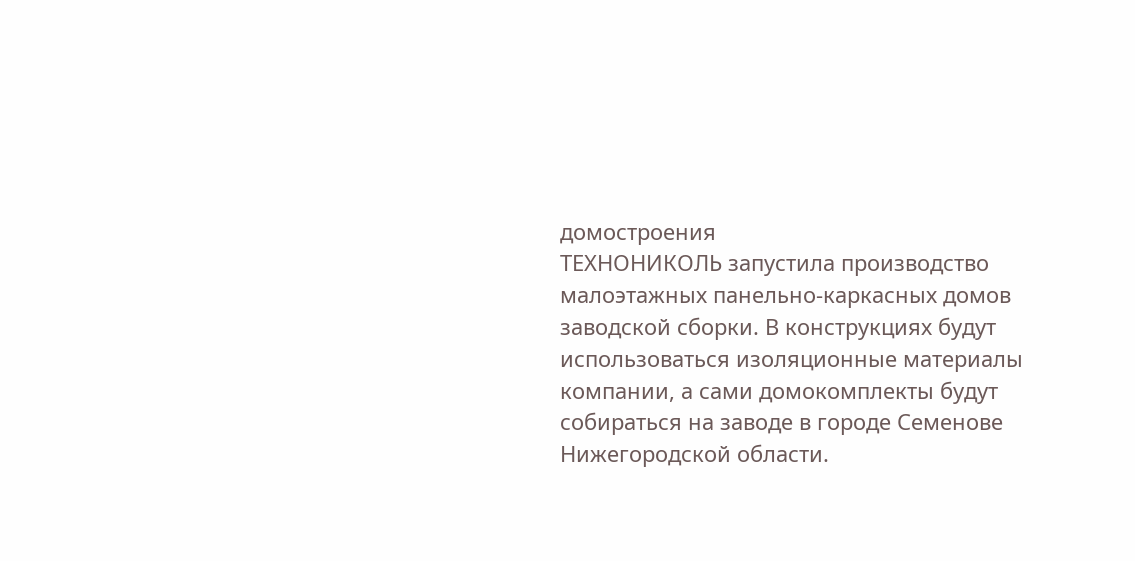домостроения
ТЕХНОНИКОЛЬ запустила производство малоэтажных панельно-каркасных домов заводской сборки. В конструкциях будут использоваться изоляционные материалы компании, а сами домокомплекты будут собираться на заводе в городе Семенове Нижегородской области.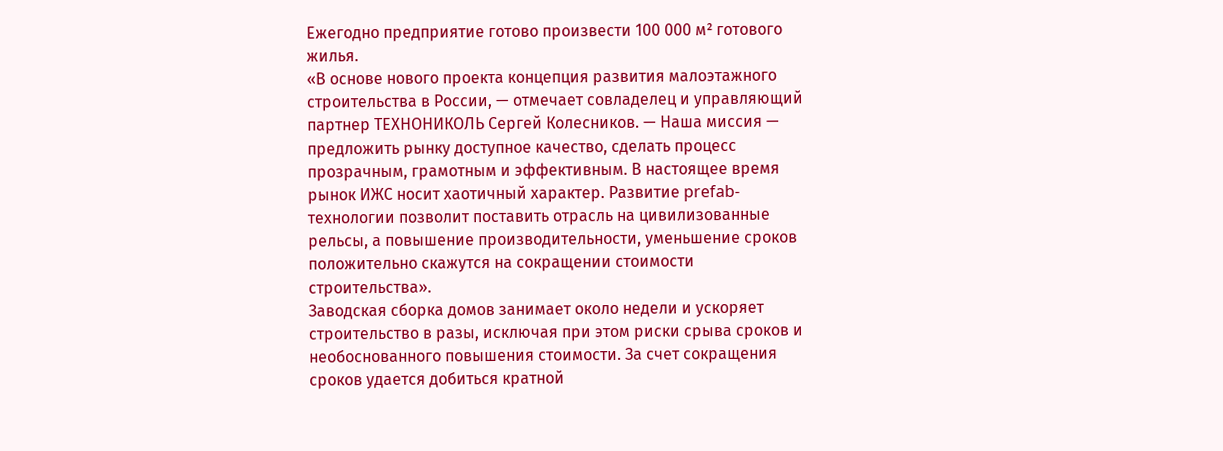Ежегодно предприятие готово произвести 100 000 м² готового жилья.
«В основе нового проекта концепция развития малоэтажного строительства в России, — отмечает совладелец и управляющий партнер ТЕХНОНИКОЛЬ Сергей Колесников. — Наша миссия — предложить рынку доступное качество, сделать процесс прозрачным, грамотным и эффективным. В настоящее время рынок ИЖС носит хаотичный характер. Развитие prefab-технологии позволит поставить отрасль на цивилизованные рельсы, а повышение производительности, уменьшение сроков положительно скажутся на сокращении стоимости строительства».
Заводская сборка домов занимает около недели и ускоряет строительство в разы, исключая при этом риски срыва сроков и необоснованного повышения стоимости. За счет сокращения сроков удается добиться кратной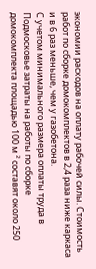экономии расходов на оплату рабочей силы. Стоимость работ по сборке домокомплектов в 2,4 раза ниже каркаса и в 6 раз меньше, чем у газобетона.
С учетом минимального размера оплаты труда в Подмосковье затраты на работы по сборке домокомплекта площадью 100 м ² составят около 250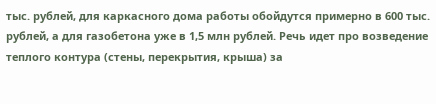тыс. рублей, для каркасного дома работы обойдутся примерно в 600 тыс. рублей, а для газобетона уже в 1,5 млн рублей. Речь идет про возведение теплого контура (стены, перекрытия, крыша) за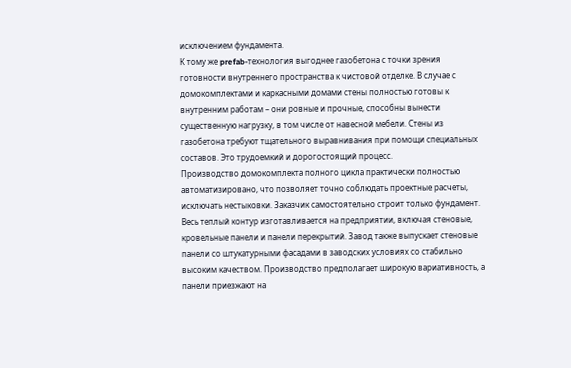исключением фундамента.
К тому же prefab-технология выгоднее газобетона с точки зрения готовности внутреннего пространства к чистовой отделке. В случае с домокомплектами и каркасными домами стены полностью готовы к внутренним работам – они ровные и прочные, способны вынести существенную нагрузку, в том числе от навесной мебели. Стены из газобетона требуют тщательного выравнивания при помощи специальных составов. Это трудоемкий и дорогостоящий процесс.
Производство домокомплекта полного цикла практически полностью автоматизировано, что позволяет точно соблюдать проектные расчеты, исключать нестыковки. Заказчик самостоятельно строит только фундамент. Весь теплый контур изготавливается на предприятии, включая стеновые, кровельные панели и панели перекрытий. Завод также выпускает стеновые панели со штукатурными фасадами в заводских условиях со стабильно высоким качеством. Производство предполагает широкую вариативность, а панели приезжают на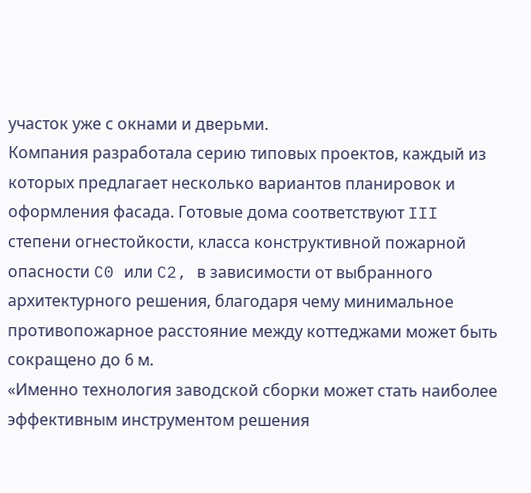участок уже с окнами и дверьми.
Компания разработала серию типовых проектов, каждый из которых предлагает несколько вариантов планировок и оформления фасада. Готовые дома соответствуют III степени огнестойкости, класса конструктивной пожарной опасности C0 или C2, в зависимости от выбранного архитектурного решения, благодаря чему минимальное противопожарное расстояние между коттеджами может быть сокращено до 6 м.
«Именно технология заводской сборки может стать наиболее эффективным инструментом решения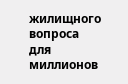жилищного вопроса для миллионов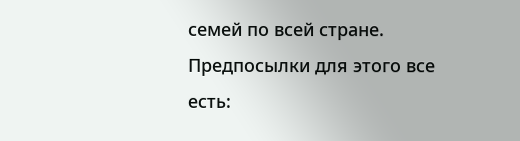семей по всей стране. Предпосылки для этого все есть: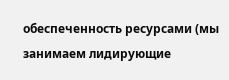обеспеченность ресурсами (мы занимаем лидирующие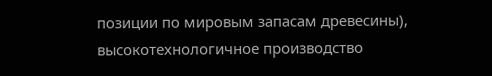позиции по мировым запасам древесины), высокотехнологичное производство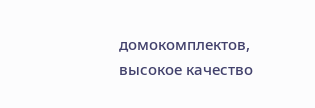домокомплектов, высокое качество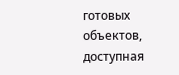готовых объектов, доступная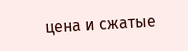цена и сжатые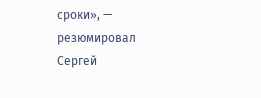сроки», — резюмировал Сергей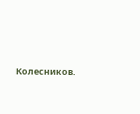Колесников.